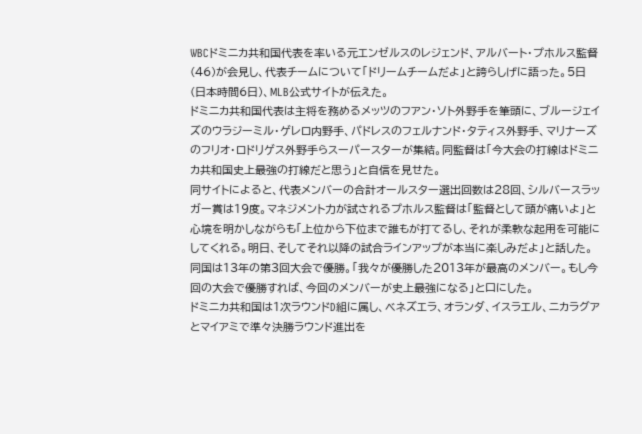WBCドミニカ共和国代表を率いる元エンゼルスのレジェンド、アルバート・プホルス監督(46)が会見し、代表チームについて「ドリームチームだよ」と誇らしげに語った。5日(日本時間6日)、MLB公式サイトが伝えた。
ドミニカ共和国代表は主将を務めるメッツのフアン・ソト外野手を筆頭に、ブルージェイズのウラジーミル・ゲレロ内野手、パドレスのフェルナンド・タティス外野手、マリナーズのフリオ・ロドリゲス外野手らスーパースターが集結。同監督は「今大会の打線はドミニカ共和国史上最強の打線だと思う」と自信を見せた。
同サイトによると、代表メンバーの合計オールスター選出回数は28回、シルバースラッガー賞は19度。マネジメント力が試されるプホルス監督は「監督として頭が痛いよ」と心境を明かしながらも「上位から下位まで誰もが打てるし、それが柔軟な起用を可能にしてくれる。明日、そしてそれ以降の試合ラインアップが本当に楽しみだよ」と話した。同国は13年の第3回大会で優勝。「我々が優勝した2013年が最高のメンバー。もし今回の大会で優勝すれば、今回のメンバーが史上最強になる」と口にした。
ドミニカ共和国は1次ラウンドD組に属し、ベネズエラ、オランダ、イスラエル、ニカラグアとマイアミで準々決勝ラウンド進出を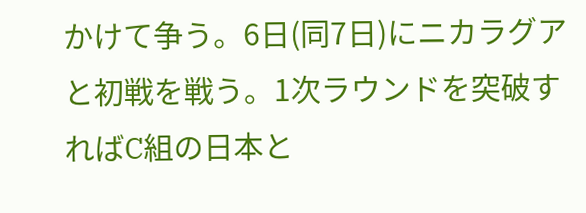かけて争う。6日(同7日)にニカラグアと初戦を戦う。1次ラウンドを突破すればC組の日本と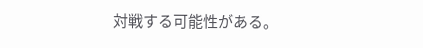対戦する可能性がある。